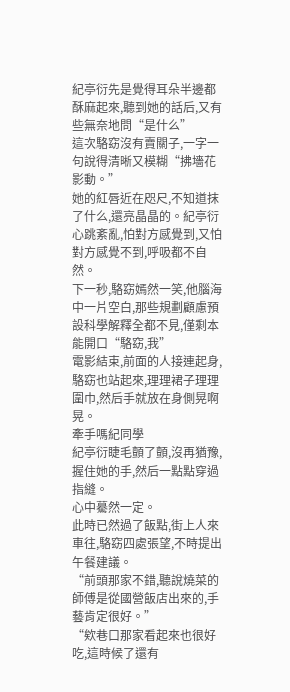紀亭衍先是覺得耳朵半邊都酥麻起來,聽到她的話后,又有些無奈地問“是什么”
這次駱窈沒有賣關子,一字一句說得清晰又模糊“拂墻花影動。”
她的紅唇近在咫尺,不知道抹了什么,還亮晶晶的。紀亭衍心跳紊亂,怕對方感覺到,又怕對方感覺不到,呼吸都不自然。
下一秒,駱窈嫣然一笑,他腦海中一片空白,那些規劃顧慮預設科學解釋全都不見,僅剩本能開口“駱窈,我”
電影結束,前面的人接連起身,駱窈也站起來,理理裙子理理圍巾,然后手就放在身側晃啊晃。
牽手嗎紀同學
紀亭衍睫毛顫了顫,沒再猶豫,握住她的手,然后一點點穿過指縫。
心中驀然一定。
此時已然過了飯點,街上人來車往,駱窈四處張望,不時提出午餐建議。
“前頭那家不錯,聽說燒菜的師傅是從國營飯店出來的,手藝肯定很好。”
“欸巷口那家看起來也很好吃,這時候了還有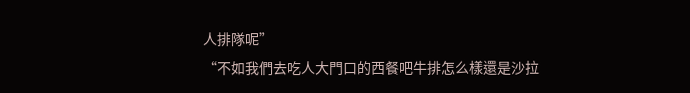人排隊呢”
“不如我們去吃人大門口的西餐吧牛排怎么樣還是沙拉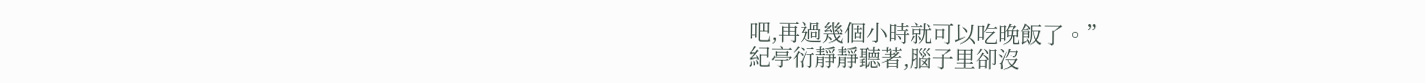吧,再過幾個小時就可以吃晚飯了。”
紀亭衍靜靜聽著,腦子里卻沒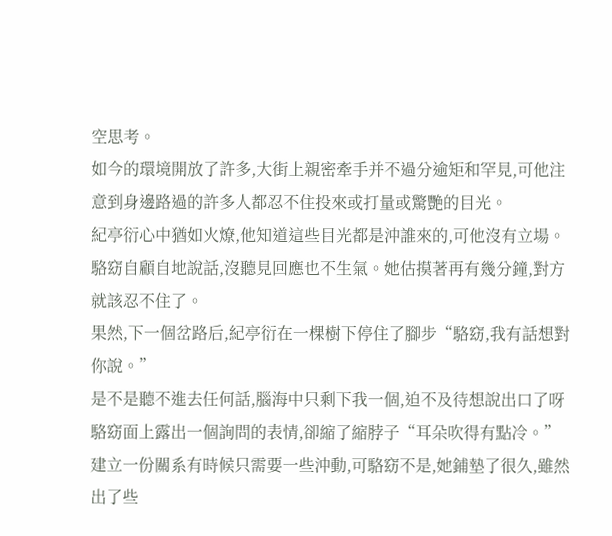空思考。
如今的環境開放了許多,大街上親密牽手并不過分逾矩和罕見,可他注意到身邊路過的許多人都忍不住投來或打量或驚艷的目光。
紀亭衍心中猶如火燎,他知道這些目光都是沖誰來的,可他沒有立場。
駱窈自顧自地說話,沒聽見回應也不生氣。她估摸著再有幾分鐘,對方就該忍不住了。
果然,下一個岔路后,紀亭衍在一棵樹下停住了腳步“駱窈,我有話想對你說。”
是不是聽不進去任何話,腦海中只剩下我一個,迫不及待想說出口了呀
駱窈面上露出一個詢問的表情,卻縮了縮脖子“耳朵吹得有點冷。”
建立一份關系有時候只需要一些沖動,可駱窈不是,她鋪墊了很久,雖然出了些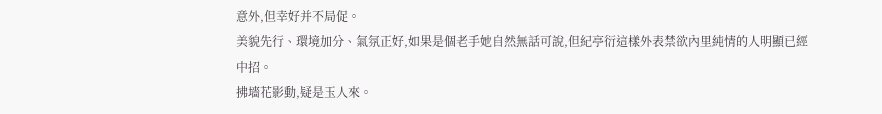意外,但幸好并不局促。
美貌先行、環境加分、氣氛正好,如果是個老手她自然無話可說,但紀亭衍這樣外表禁欲內里純情的人明顯已經中招。
拂墻花影動,疑是玉人來。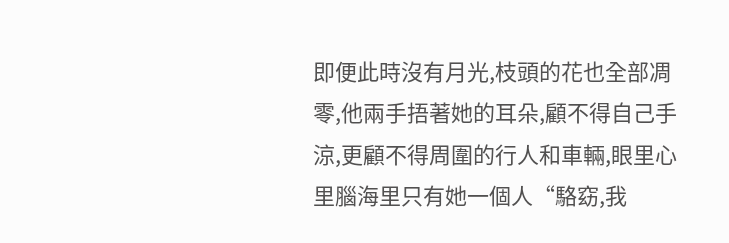即便此時沒有月光,枝頭的花也全部凋零,他兩手捂著她的耳朵,顧不得自己手涼,更顧不得周圍的行人和車輛,眼里心里腦海里只有她一個人“駱窈,我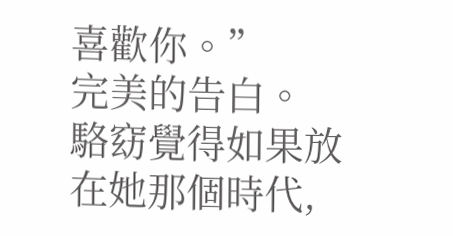喜歡你。”
完美的告白。
駱窈覺得如果放在她那個時代,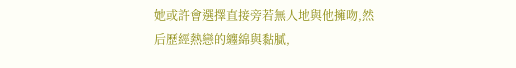她或許會選擇直接旁若無人地與他擁吻,然后歷經熱戀的纏綿與黏膩,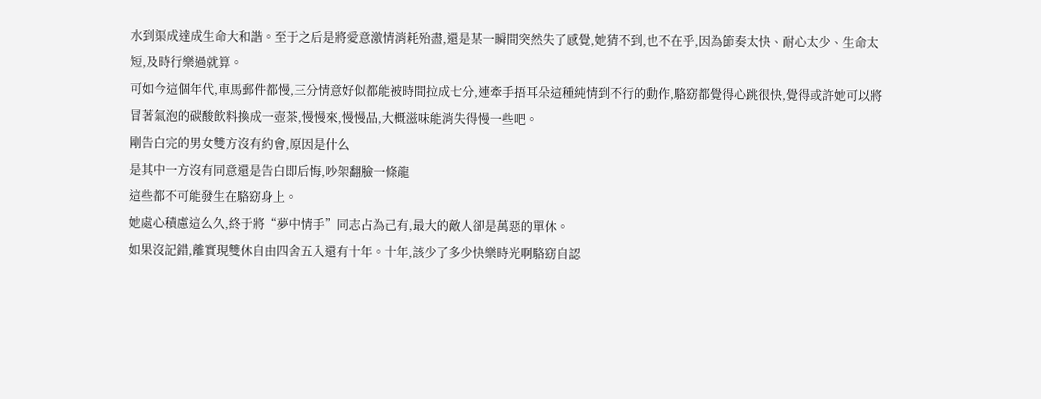水到渠成達成生命大和諧。至于之后是將愛意激情消耗殆盡,還是某一瞬間突然失了感覺,她猜不到,也不在乎,因為節奏太快、耐心太少、生命太短,及時行樂過就算。
可如今這個年代,車馬郵件都慢,三分情意好似都能被時間拉成七分,連牽手捂耳朵這種純情到不行的動作,駱窈都覺得心跳很快,覺得或許她可以將冒著氣泡的碳酸飲料換成一壺茶,慢慢來,慢慢品,大概滋味能消失得慢一些吧。
剛告白完的男女雙方沒有約會,原因是什么
是其中一方沒有同意還是告白即后悔,吵架翻臉一條龍
這些都不可能發生在駱窈身上。
她處心積慮這么久,終于將“夢中情手”同志占為己有,最大的敵人卻是萬惡的單休。
如果沒記錯,離實現雙休自由四舍五入還有十年。十年,該少了多少快樂時光啊駱窈自認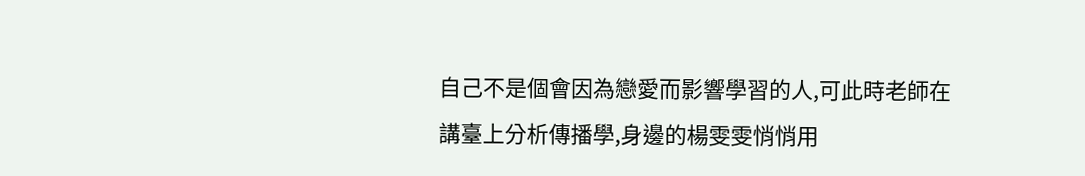自己不是個會因為戀愛而影響學習的人,可此時老師在講臺上分析傳播學,身邊的楊雯雯悄悄用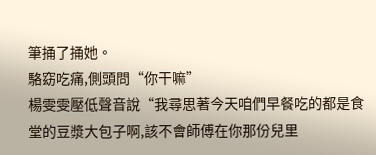筆捅了捅她。
駱窈吃痛,側頭問“你干嘛”
楊雯雯壓低聲音說“我尋思著今天咱們早餐吃的都是食堂的豆漿大包子啊,該不會師傅在你那份兒里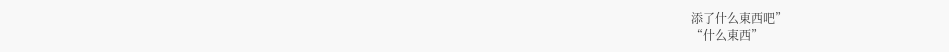添了什么東西吧”
“什么東西”